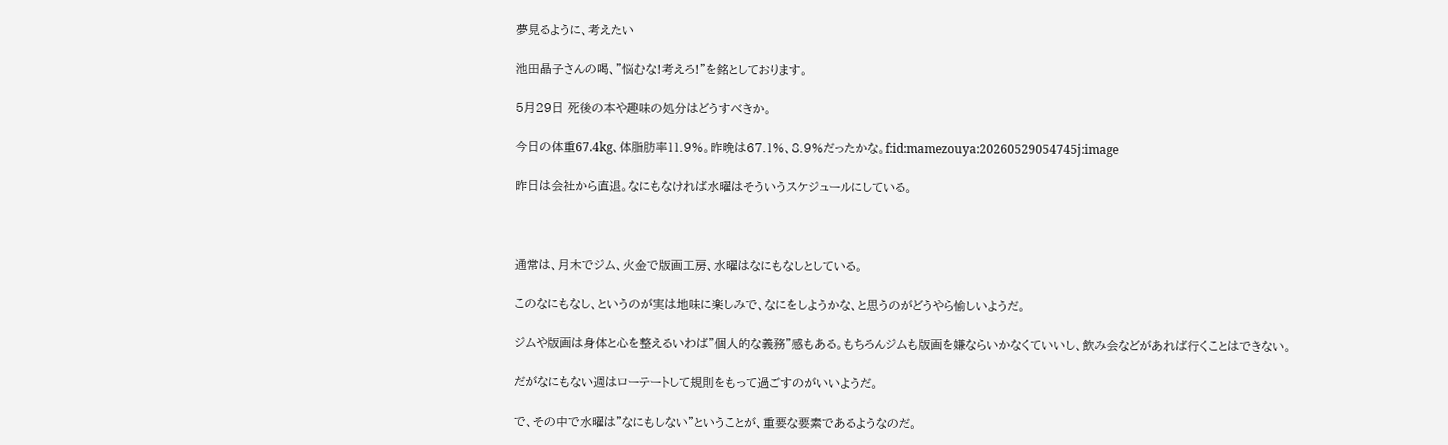夢見るように、考えたい

池田晶子さんの喝、”悩むな!考えろ!”を銘としております。

5月29日 死後の本や趣味の処分はどうすべきか。

今日の体重67.4kg、体脂肪率11.9%。昨晩は67.1%、8.9%だったかな。f:id:mamezouya:20260529054745j:image

昨日は会社から直退。なにもなければ水曜はそういうスケジュールにしている。



通常は、月木でジム、火金で版画工房、水曜はなにもなしとしている。

このなにもなし、というのが実は地味に楽しみで、なにをしようかな、と思うのがどうやら愉しいようだ。

ジムや版画は身体と心を整えるいわば”個人的な義務”感もある。もちろんジムも版画を嫌ならいかなくていいし、飲み会などがあれば行くことはできない。

だがなにもない週はローテートして規則をもって過ごすのがいいようだ。

で、その中で水曜は”なにもしない”ということが、重要な要素であるようなのだ。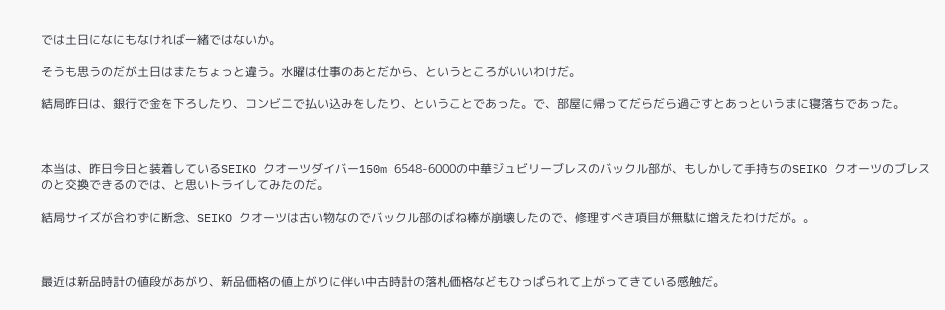では土日になにもなければ一緒ではないか。

そうも思うのだが土日はまたちょっと違う。水曜は仕事のあとだから、というところがいいわけだ。

結局昨日は、銀行で金を下ろしたり、コンビニで払い込みをしたり、ということであった。で、部屋に帰ってだらだら過ごすとあっというまに寝落ちであった。



本当は、昨日今日と装着しているSEIKO クオーツダイバー150m 6548-6000の中華ジュビリーブレスのバックル部が、もしかして手持ちのSEIKO クオーツのブレスのと交換できるのでは、と思いトライしてみたのだ。

結局サイズが合わずに断念、SEIKO クオーツは古い物なのでバックル部のばね棒が崩壊したので、修理すべき項目が無駄に増えたわけだが。。



最近は新品時計の値段があがり、新品価格の値上がりに伴い中古時計の落札価格などもひっぱられて上がってきている感触だ。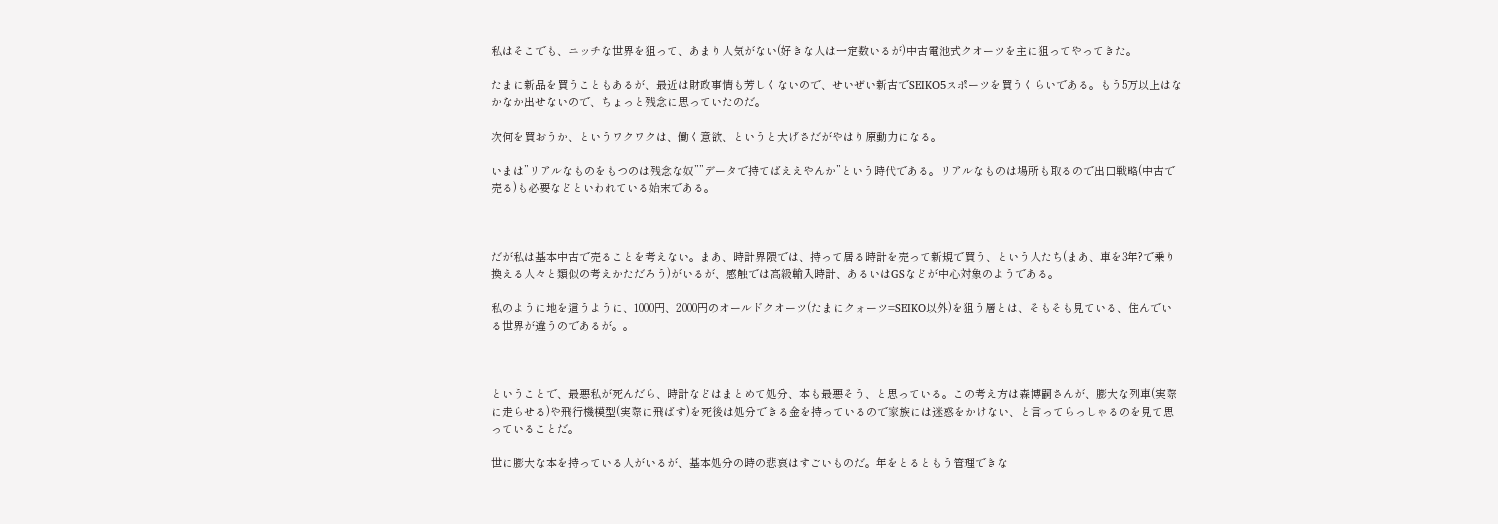私はそこでも、ニッチな世界を狙って、あまり人気がない(好きな人は一定数いるが)中古電池式クオーツを主に狙ってやってきた。

たまに新品を買うこともあるが、最近は財政事情も芳しくないので、せいぜい新古でSEIKO5スポーツを買うくらいである。もう5万以上はなかなか出せないので、ちょっと残念に思っていたのだ。

次何を買おうか、というワクワクは、働く意欲、というと大げさだがやはり原動力になる。

いまは”リアルなものをもつのは残念な奴””データで持てばええやんか”という時代である。リアルなものは場所も取るので出口戦略(中古で売る)も必要などといわれている始末である。



だが私は基本中古で売ることを考えない。まあ、時計界隈では、持って居る時計を売って新規で買う、という人たち(まあ、車を3年?で乗り換える人々と類似の考えかただろう)がいるが、感触では高級輸入時計、あるいはGSなどが中心対象のようである。

私のように地を這うように、1000円、2000円のオールドクオーツ(たまにクォーツ=SEIKO以外)を狙う層とは、そもそも見ている、住んでいる世界が違うのであるが。。



ということで、最悪私が死んだら、時計などはまとめて処分、本も最悪そう、と思っている。この考え方は森博嗣さんが、膨大な列車(実際に走らせる)や飛行機模型(実際に飛ばす)を死後は処分できる金を持っているので家族には迷惑をかけない、と言ってらっしゃるのを見て思っていることだ。

世に膨大な本を持っている人がいるが、基本処分の時の悲哀はすごいものだ。年をとるともう管理できな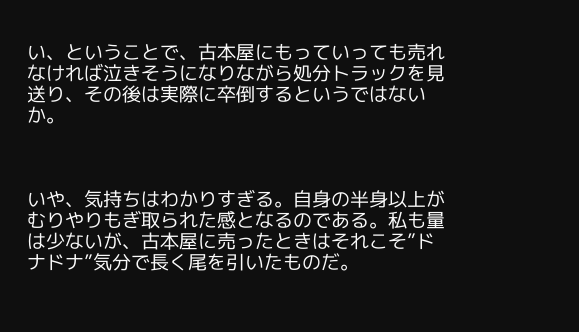い、ということで、古本屋にもっていっても売れなければ泣きそうになりながら処分トラックを見送り、その後は実際に卒倒するというではないか。



いや、気持ちはわかりすぎる。自身の半身以上がむりやりもぎ取られた感となるのである。私も量は少ないが、古本屋に売ったときはそれこそ”ドナドナ”気分で長く尾を引いたものだ。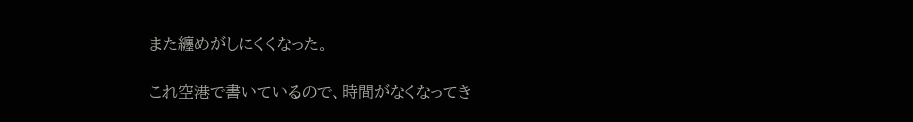また纏めがしにくくなった。

これ空港で書いているので、時間がなくなってき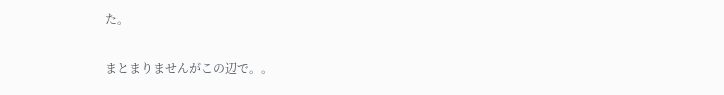た。

まとまりませんがこの辺で。。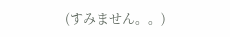(すみません。。)